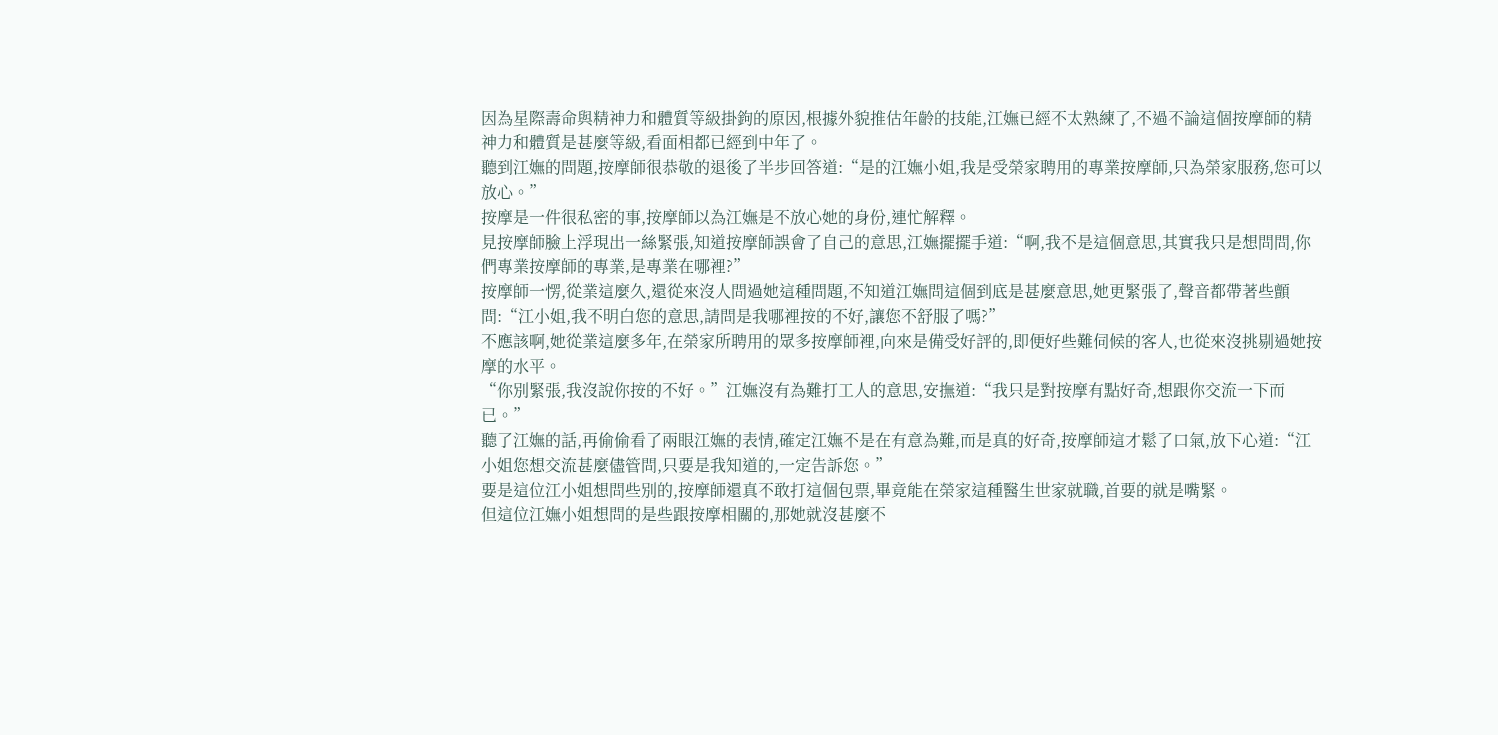因為星際壽命與精神力和體質等級掛鉤的原因,根據外貌推估年齡的技能,江嫵已經不太熟練了,不過不論這個按摩師的精神力和體質是甚麼等級,看面相都已經到中年了。
聽到江嫵的問題,按摩師很恭敬的退後了半步回答道:“是的江嫵小姐,我是受榮家聘用的專業按摩師,只為榮家服務,您可以放心。”
按摩是一件很私密的事,按摩師以為江嫵是不放心她的身份,連忙解釋。
見按摩師臉上浮現出一絲緊張,知道按摩師誤會了自己的意思,江嫵擺擺手道:“啊,我不是這個意思,其實我只是想問問,你們專業按摩師的專業,是專業在哪裡?”
按摩師一愣,從業這麼久,還從來沒人問過她這種問題,不知道江嫵問這個到底是甚麼意思,她更緊張了,聲音都帶著些顫問:“江小姐,我不明白您的意思,請問是我哪裡按的不好,讓您不舒服了嗎?”
不應該啊,她從業這麼多年,在榮家所聘用的眾多按摩師裡,向來是備受好評的,即便好些難伺候的客人,也從來沒挑剔過她按摩的水平。
“你別緊張,我沒說你按的不好。”江嫵沒有為難打工人的意思,安撫道:“我只是對按摩有點好奇,想跟你交流一下而已。”
聽了江嫵的話,再偷偷看了兩眼江嫵的表情,確定江嫵不是在有意為難,而是真的好奇,按摩師這才鬆了口氣,放下心道:“江小姐您想交流甚麼儘管問,只要是我知道的,一定告訴您。”
要是這位江小姐想問些別的,按摩師還真不敢打這個包票,畢竟能在榮家這種醫生世家就職,首要的就是嘴緊。
但這位江嫵小姐想問的是些跟按摩相關的,那她就沒甚麼不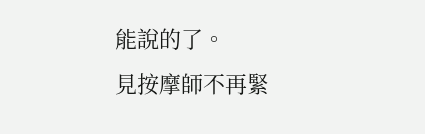能說的了。
見按摩師不再緊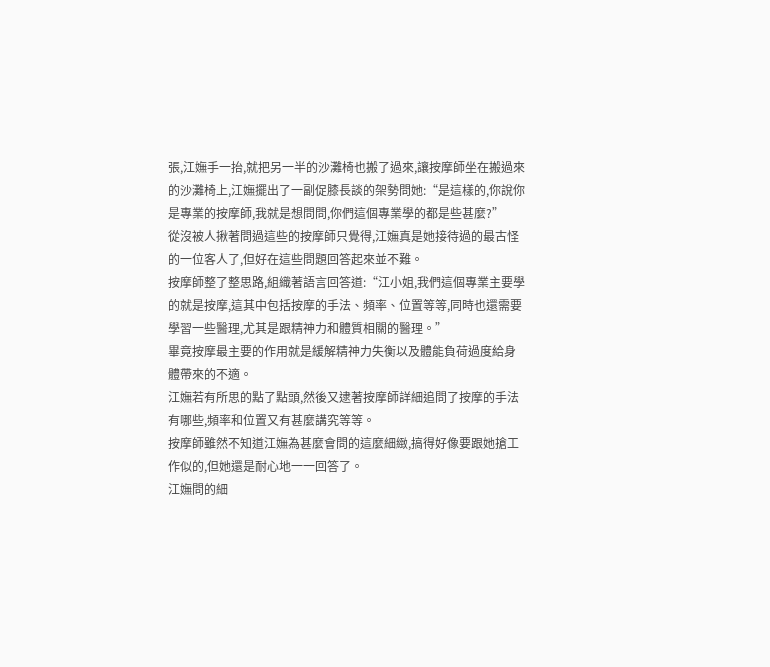張,江嫵手一抬,就把另一半的沙灘椅也搬了過來,讓按摩師坐在搬過來的沙灘椅上,江嫵擺出了一副促膝長談的架勢問她:“是這樣的,你說你是專業的按摩師,我就是想問問,你們這個專業學的都是些甚麼?”
從沒被人揪著問過這些的按摩師只覺得,江嫵真是她接待過的最古怪的一位客人了,但好在這些問題回答起來並不難。
按摩師整了整思路,組織著語言回答道:“江小姐,我們這個專業主要學的就是按摩,這其中包括按摩的手法、頻率、位置等等,同時也還需要學習一些醫理,尤其是跟精神力和體質相關的醫理。”
畢竟按摩最主要的作用就是緩解精神力失衡以及體能負荷過度給身體帶來的不適。
江嫵若有所思的點了點頭,然後又逮著按摩師詳細追問了按摩的手法有哪些,頻率和位置又有甚麼講究等等。
按摩師雖然不知道江嫵為甚麼會問的這麼細緻,搞得好像要跟她搶工作似的,但她還是耐心地一一回答了。
江嫵問的細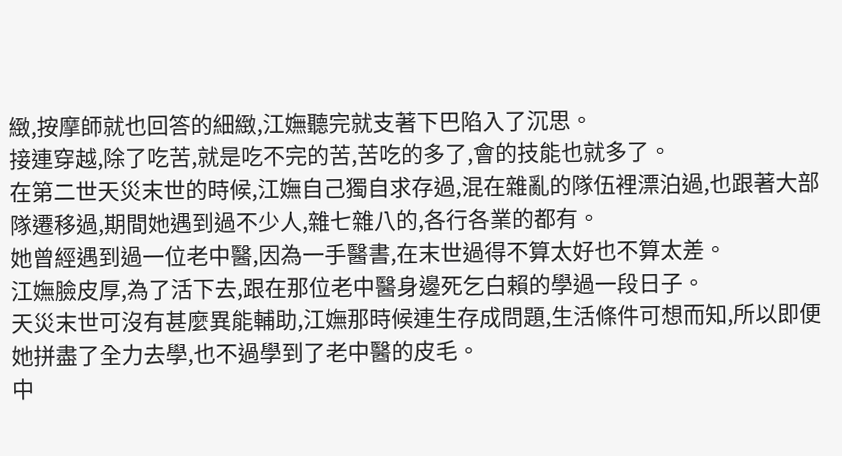緻,按摩師就也回答的細緻,江嫵聽完就支著下巴陷入了沉思。
接連穿越,除了吃苦,就是吃不完的苦,苦吃的多了,會的技能也就多了。
在第二世天災末世的時候,江嫵自己獨自求存過,混在雜亂的隊伍裡漂泊過,也跟著大部隊遷移過,期間她遇到過不少人,雜七雜八的,各行各業的都有。
她曾經遇到過一位老中醫,因為一手醫書,在末世過得不算太好也不算太差。
江嫵臉皮厚,為了活下去,跟在那位老中醫身邊死乞白賴的學過一段日子。
天災末世可沒有甚麼異能輔助,江嫵那時候連生存成問題,生活條件可想而知,所以即便她拼盡了全力去學,也不過學到了老中醫的皮毛。
中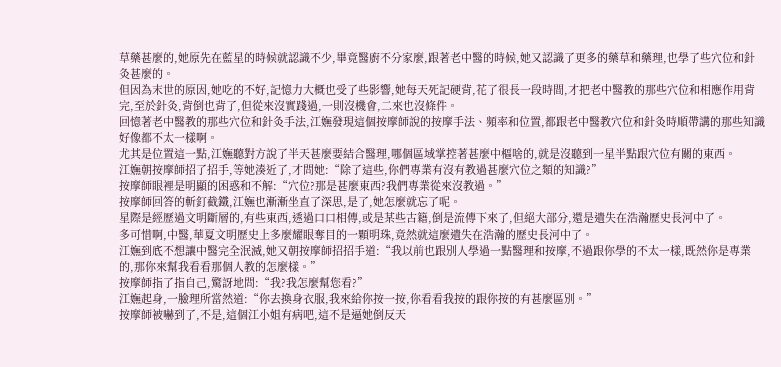草藥甚麼的,她原先在藍星的時候就認識不少,畢竟醫廚不分家麼,跟著老中醫的時候,她又認識了更多的藥草和藥理,也學了些穴位和針灸甚麼的。
但因為末世的原因,她吃的不好,記憶力大概也受了些影響,她每天死記硬背,花了很長一段時間,才把老中醫教的那些穴位和相應作用背完,至於針灸,背倒也背了,但從來沒實踐過,一則沒機會,二來也沒條件。
回憶著老中醫教的那些穴位和針灸手法,江嫵發現這個按摩師說的按摩手法、頻率和位置,都跟老中醫教穴位和針灸時順帶講的那些知識好像都不太一樣啊。
尤其是位置這一點,江嫵聽對方說了半天甚麼要結合醫理,哪個區域掌控著甚麼中樞啥的,就是沒聽到一星半點跟穴位有關的東西。
江嫵朝按摩師招了招手,等她湊近了,才問她:“除了這些,你們專業有沒有教過甚麼穴位之類的知識?”
按摩師眼裡是明顯的困惑和不解:“穴位?那是甚麼東西?我們專業從來沒教過。”
按摩師回答的斬釘截鐵,江嫵也漸漸坐直了深思,是了,她怎麼就忘了呢。
星際是經歷過文明斷層的,有些東西,透過口口相傳,或是某些古籍,倒是流傳下來了,但絕大部分,還是遺失在浩瀚歷史長河中了。
多可惜啊,中醫,華夏文明歷史上多麼耀眼奪目的一顆明珠,竟然就這麼遺失在浩瀚的歷史長河中了。
江嫵到底不想讓中醫完全泯滅,她又朝按摩師招招手道:“我以前也跟別人學過一點醫理和按摩,不過跟你學的不太一樣,既然你是專業的,那你來幫我看看那個人教的怎麼樣。”
按摩師指了指自己,驚訝地問:“我?我怎麼幫您看?”
江嫵起身,一臉理所當然道:“你去換身衣服,我來給你按一按,你看看我按的跟你按的有甚麼區別。”
按摩師被嚇到了,不是,這個江小姐有病吧,這不是逼她倒反天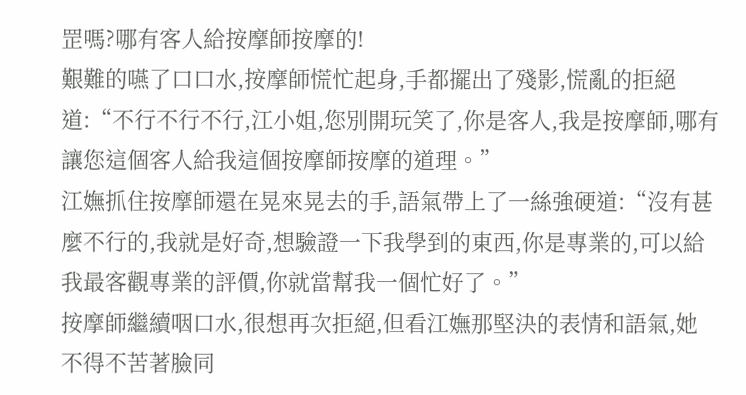罡嗎?哪有客人給按摩師按摩的!
艱難的嚥了口口水,按摩師慌忙起身,手都擺出了殘影,慌亂的拒絕道:“不行不行不行,江小姐,您別開玩笑了,你是客人,我是按摩師,哪有讓您這個客人給我這個按摩師按摩的道理。”
江嫵抓住按摩師還在晃來晃去的手,語氣帶上了一絲強硬道:“沒有甚麼不行的,我就是好奇,想驗證一下我學到的東西,你是專業的,可以給我最客觀專業的評價,你就當幫我一個忙好了。”
按摩師繼續咽口水,很想再次拒絕,但看江嫵那堅決的表情和語氣,她不得不苦著臉同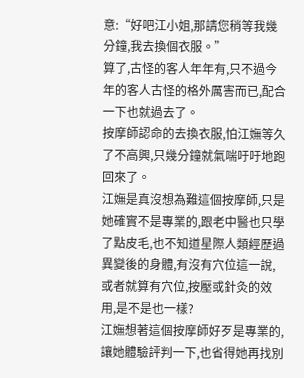意:“好吧江小姐,那請您稍等我幾分鐘,我去換個衣服。”
算了,古怪的客人年年有,只不過今年的客人古怪的格外厲害而已,配合一下也就過去了。
按摩師認命的去換衣服,怕江嫵等久了不高興,只幾分鐘就氣喘吁吁地跑回來了。
江嫵是真沒想為難這個按摩師,只是她確實不是專業的,跟老中醫也只學了點皮毛,也不知道星際人類經歷過異變後的身體,有沒有穴位這一說,或者就算有穴位,按壓或針灸的效用,是不是也一樣?
江嫵想著這個按摩師好歹是專業的,讓她體驗評判一下,也省得她再找別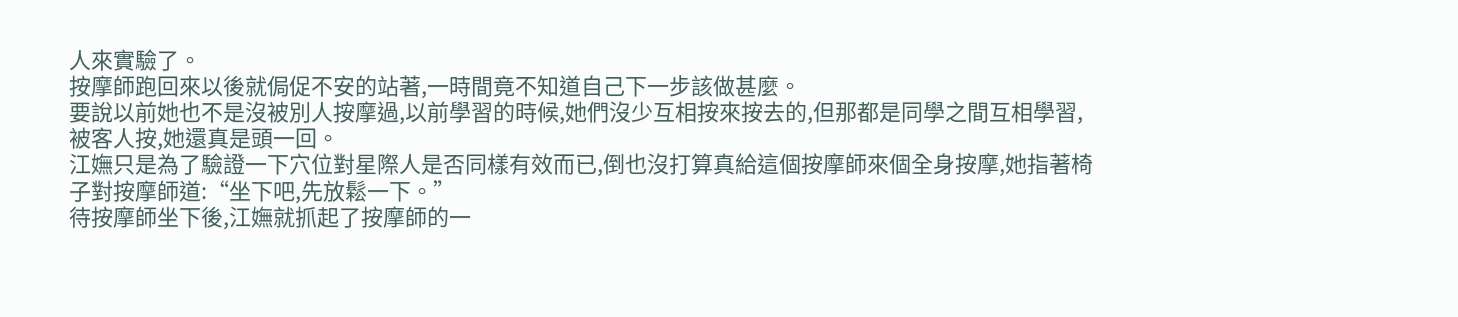人來實驗了。
按摩師跑回來以後就侷促不安的站著,一時間竟不知道自己下一步該做甚麼。
要說以前她也不是沒被別人按摩過,以前學習的時候,她們沒少互相按來按去的,但那都是同學之間互相學習,被客人按,她還真是頭一回。
江嫵只是為了驗證一下穴位對星際人是否同樣有效而已,倒也沒打算真給這個按摩師來個全身按摩,她指著椅子對按摩師道:“坐下吧,先放鬆一下。”
待按摩師坐下後,江嫵就抓起了按摩師的一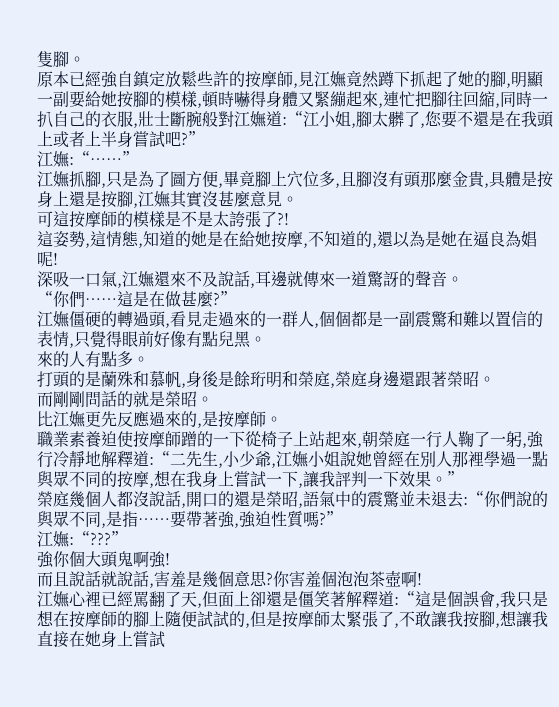隻腳。
原本已經強自鎮定放鬆些許的按摩師,見江嫵竟然蹲下抓起了她的腳,明顯一副要給她按腳的模樣,頓時嚇得身體又緊繃起來,連忙把腳往回縮,同時一扒自己的衣服,壯士斷腕般對江嫵道:“江小姐,腳太髒了,您要不還是在我頭上或者上半身嘗試吧?”
江嫵:“……”
江嫵抓腳,只是為了圖方便,畢竟腳上穴位多,且腳沒有頭那麼金貴,具體是按身上還是按腳,江嫵其實沒甚麼意見。
可這按摩師的模樣是不是太誇張了?!
這姿勢,這情態,知道的她是在給她按摩,不知道的,還以為是她在逼良為娼呢!
深吸一口氣,江嫵還來不及說話,耳邊就傳來一道驚訝的聲音。
“你們……這是在做甚麼?”
江嫵僵硬的轉過頭,看見走過來的一群人,個個都是一副震驚和難以置信的表情,只覺得眼前好像有點兒黑。
來的人有點多。
打頭的是蘭殊和慕帆,身後是餘珩明和榮庭,榮庭身邊還跟著榮昭。
而剛剛問話的就是榮昭。
比江嫵更先反應過來的,是按摩師。
職業素養迫使按摩師蹭的一下從椅子上站起來,朝榮庭一行人鞠了一躬,強行冷靜地解釋道:“二先生,小少爺,江嫵小姐說她曾經在別人那裡學過一點與眾不同的按摩,想在我身上嘗試一下,讓我評判一下效果。”
榮庭幾個人都沒說話,開口的還是榮昭,語氣中的震驚並未退去:“你們說的與眾不同,是指……要帶著強,強迫性質嗎?”
江嫵:“???”
強你個大頭鬼啊強!
而且說話就說話,害羞是幾個意思?你害羞個泡泡茶壺啊!
江嫵心裡已經罵翻了天,但面上卻還是僵笑著解釋道:“這是個誤會,我只是想在按摩師的腳上隨便試試的,但是按摩師太緊張了,不敢讓我按腳,想讓我直接在她身上嘗試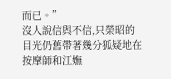而已。”
沒人說信與不信,只榮昭的目光仍舊帶著幾分狐疑地在按摩師和江嫵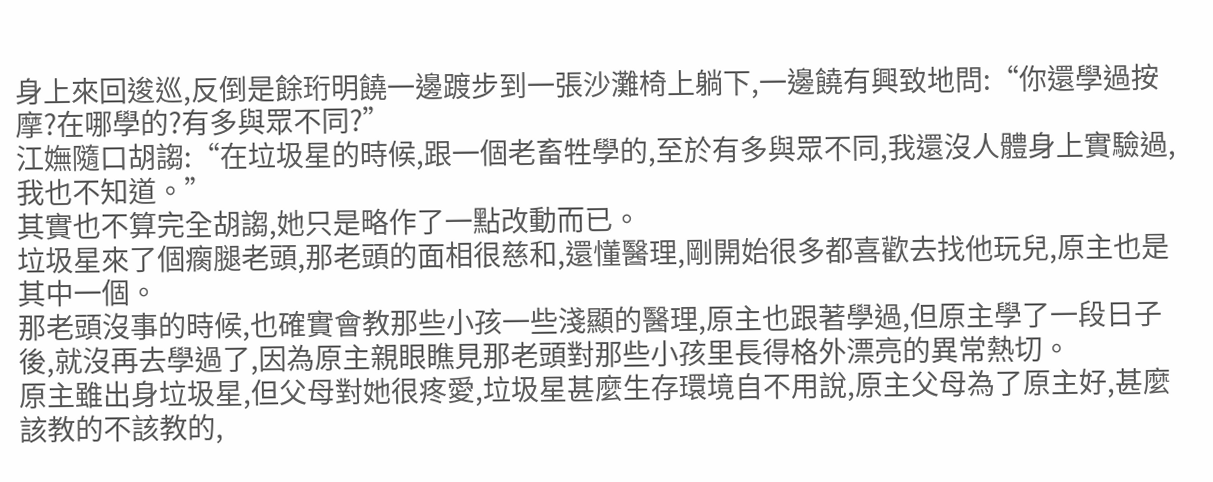身上來回逡巡,反倒是餘珩明饒一邊踱步到一張沙灘椅上躺下,一邊饒有興致地問:“你還學過按摩?在哪學的?有多與眾不同?”
江嫵隨口胡謅:“在垃圾星的時候,跟一個老畜牲學的,至於有多與眾不同,我還沒人體身上實驗過,我也不知道。”
其實也不算完全胡謅,她只是略作了一點改動而已。
垃圾星來了個瘸腿老頭,那老頭的面相很慈和,還懂醫理,剛開始很多都喜歡去找他玩兒,原主也是其中一個。
那老頭沒事的時候,也確實會教那些小孩一些淺顯的醫理,原主也跟著學過,但原主學了一段日子後,就沒再去學過了,因為原主親眼瞧見那老頭對那些小孩里長得格外漂亮的異常熱切。
原主雖出身垃圾星,但父母對她很疼愛,垃圾星甚麼生存環境自不用說,原主父母為了原主好,甚麼該教的不該教的,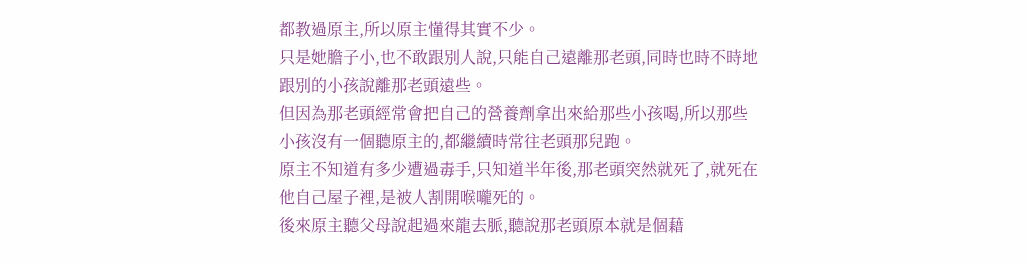都教過原主,所以原主懂得其實不少。
只是她膽子小,也不敢跟別人說,只能自己遠離那老頭,同時也時不時地跟別的小孩說離那老頭遠些。
但因為那老頭經常會把自己的營養劑拿出來給那些小孩喝,所以那些小孩沒有一個聽原主的,都繼續時常往老頭那兒跑。
原主不知道有多少遭過毒手,只知道半年後,那老頭突然就死了,就死在他自己屋子裡,是被人割開喉嚨死的。
後來原主聽父母說起過來龍去脈,聽說那老頭原本就是個藉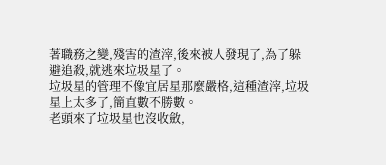著職務之變,殘害的渣滓,後來被人發現了,為了躲避追殺,就逃來垃圾星了。
垃圾星的管理不像宜居星那麼嚴格,這種渣滓,垃圾星上太多了,簡直數不勝數。
老頭來了垃圾星也沒收斂,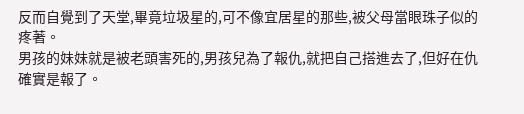反而自覺到了天堂,畢竟垃圾星的,可不像宜居星的那些,被父母當眼珠子似的疼著。
男孩的妹妹就是被老頭害死的,男孩兒為了報仇,就把自己搭進去了,但好在仇確實是報了。